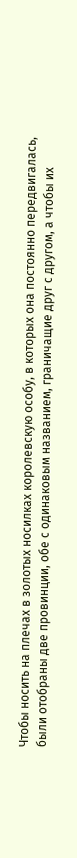Чтобы носить на плечах в золотых носилках королевскую особу, в которых она постоянно передвигалась, были отобраны две провинции, обе с одинаковым названием, граничащие друг с другом, а чтобы их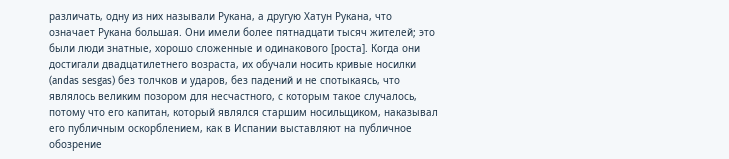различать, одну из них называли Рукана, а другую Хатун Рукана, что означает Рукана большая. Они имели более пятнадцати тысяч жителей; это были люди знатные, хорошо сложенные и одинакового [роста]. Когда они достигали двадцатилетнего возраста, их обучали носить кривые носилки (andas sesgas) без толчков и ударов, без падений и не спотыкаясь, что являлось великим позором для несчастного, с которым такое случалось, потому что его капитан, который являлся старшим носильщиком, наказывал его публичным оскорблением, как в Испании выставляют на публичное обозрение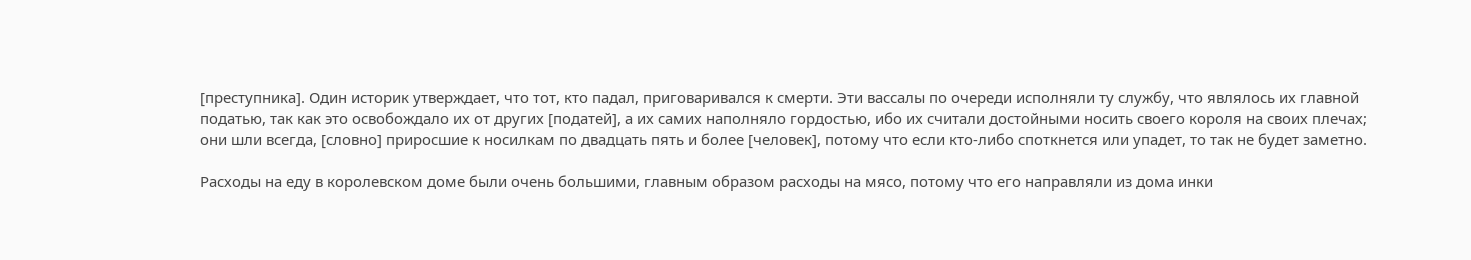[преступника]. Один историк утверждает, что тот, кто падал, приговаривался к смерти. Эти вассалы по очереди исполняли ту службу, что являлось их главной податью, так как это освобождало их от других [податей], а их самих наполняло гордостью, ибо их считали достойными носить своего короля на своих плечах; они шли всегда, [словно] приросшие к носилкам по двадцать пять и более [человек], потому что если кто-либо споткнется или упадет, то так не будет заметно.

Расходы на еду в королевском доме были очень большими, главным образом расходы на мясо, потому что его направляли из дома инки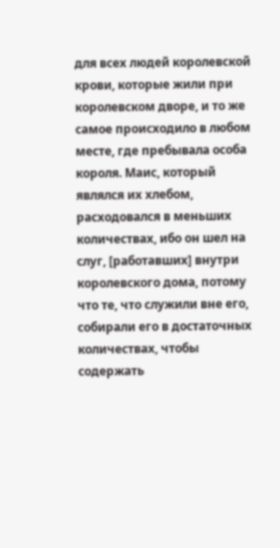для всех людей королевской крови, которые жили при королевском дворе, и то же самое происходило в любом месте, где пребывала особа короля. Маис, который являлся их хлебом, расходовался в меньших количествах, ибо он шел на слуг, [работавших] внутри королевского дома, потому что те, что служили вне его, собирали его в достаточных количествах, чтобы содержать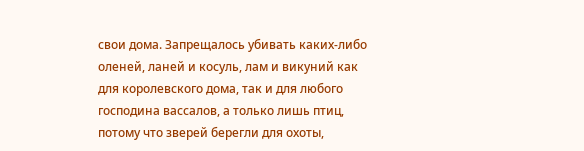свои дома. Запрещалось убивать каких-либо оленей, ланей и косуль, лам и викуний как для королевского дома, так и для любого господина вассалов, а только лишь птиц, потому что зверей берегли для охоты,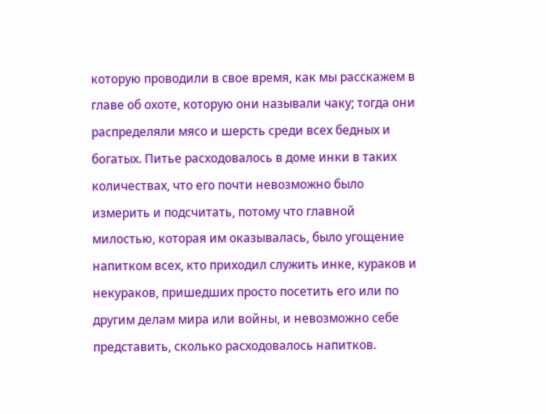которую проводили в свое время, как мы расскажем в главе об охоте, которую они называли чаку; тогда они распределяли мясо и шерсть среди всех бедных и богатых. Питье расходовалось в доме инки в таких количествах, что его почти невозможно было измерить и подсчитать, потому что главной милостью, которая им оказывалась, было угощение напитком всех, кто приходил служить инке, кураков и некураков, пришедших просто посетить его или по другим делам мира или войны, и невозможно себе представить, сколько расходовалось напитков.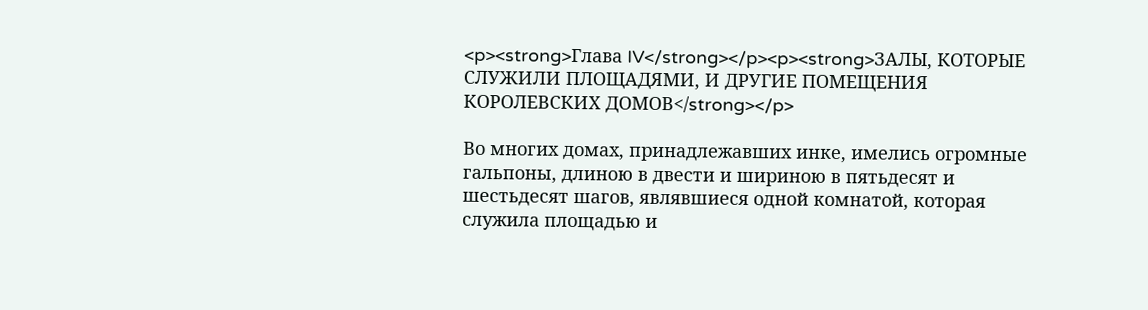<p><strong>Глава IV</strong></p><p><strong>ЗАЛЫ, КОТОРЫЕ СЛУЖИЛИ ПЛОЩАДЯМИ, И ДРУГИЕ ПОМЕЩЕНИЯ КОРОЛЕВСКИХ ДОМОВ</strong></p>

Во многих домах, принадлежавших инке, имелись огромные гальпоны, длиною в двести и шириною в пятьдесят и шестьдесят шагов, являвшиеся одной комнатой, которая служила площадью и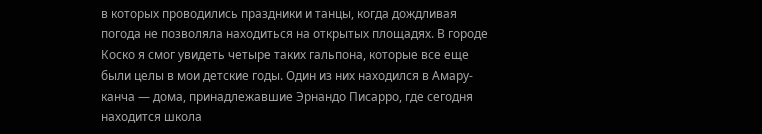в которых проводились праздники и танцы, когда дождливая погода не позволяла находиться на открытых площадях. В городе Коско я смог увидеть четыре таких гальпона, которые все еще были целы в мои детские годы. Один из них находился в Амару-канча — дома, принадлежавшие Эрнандо Писарро, где сегодня находится школа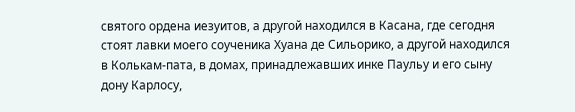святого ордена иезуитов, а другой находился в Касана, где сегодня стоят лавки моего соученика Хуана де Сильорико, а другой находился в Колькам-пата, в домах, принадлежавших инке Паульу и его сыну дону Карлосу,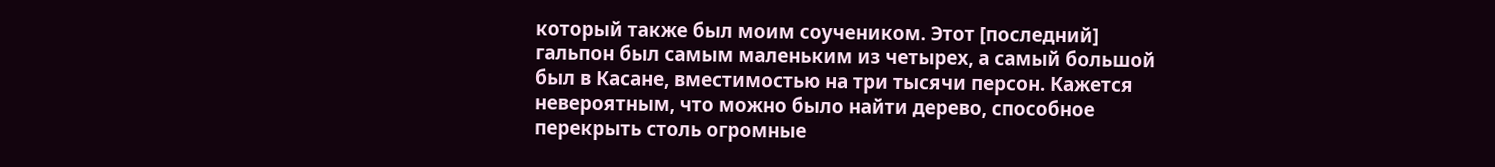который также был моим соучеником. Этот [последний] гальпон был самым маленьким из четырех, а самый большой был в Касане, вместимостью на три тысячи персон. Кажется невероятным, что можно было найти дерево, способное перекрыть столь огромные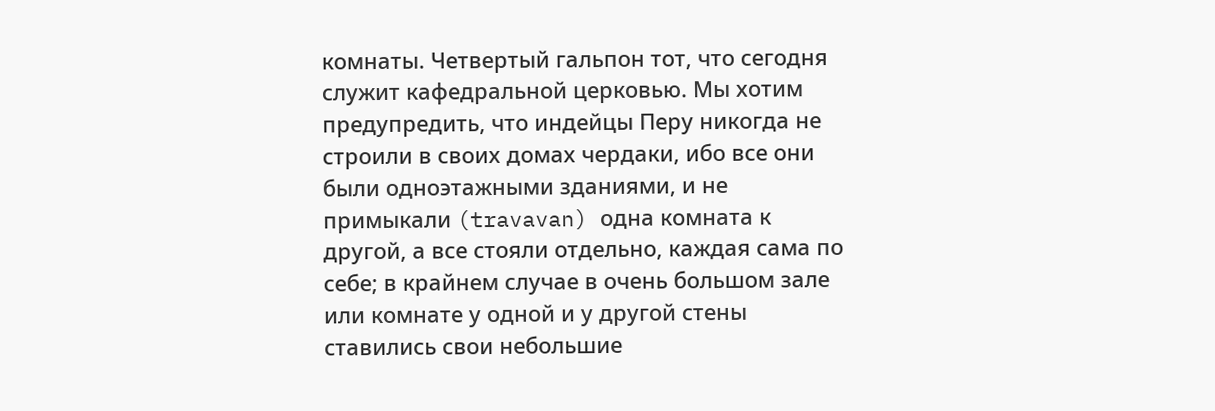комнаты. Четвертый гальпон тот, что сегодня служит кафедральной церковью. Мы хотим предупредить, что индейцы Перу никогда не строили в своих домах чердаки, ибо все они были одноэтажными зданиями, и не примыкали (travavan) одна комната к другой, а все стояли отдельно, каждая сама по себе; в крайнем случае в очень большом зале или комнате у одной и у другой стены ставились свои небольшие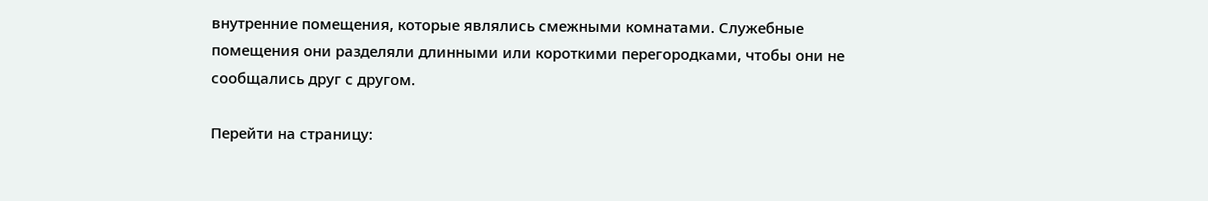внутренние помещения, которые являлись смежными комнатами. Служебные помещения они разделяли длинными или короткими перегородками, чтобы они не сообщались друг с другом.

Перейти на страницу: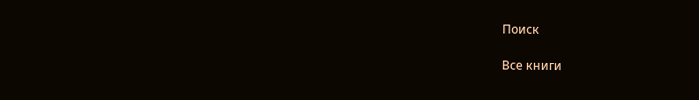Поиск

Все книги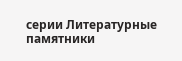серии Литературные памятники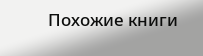Похожие книги